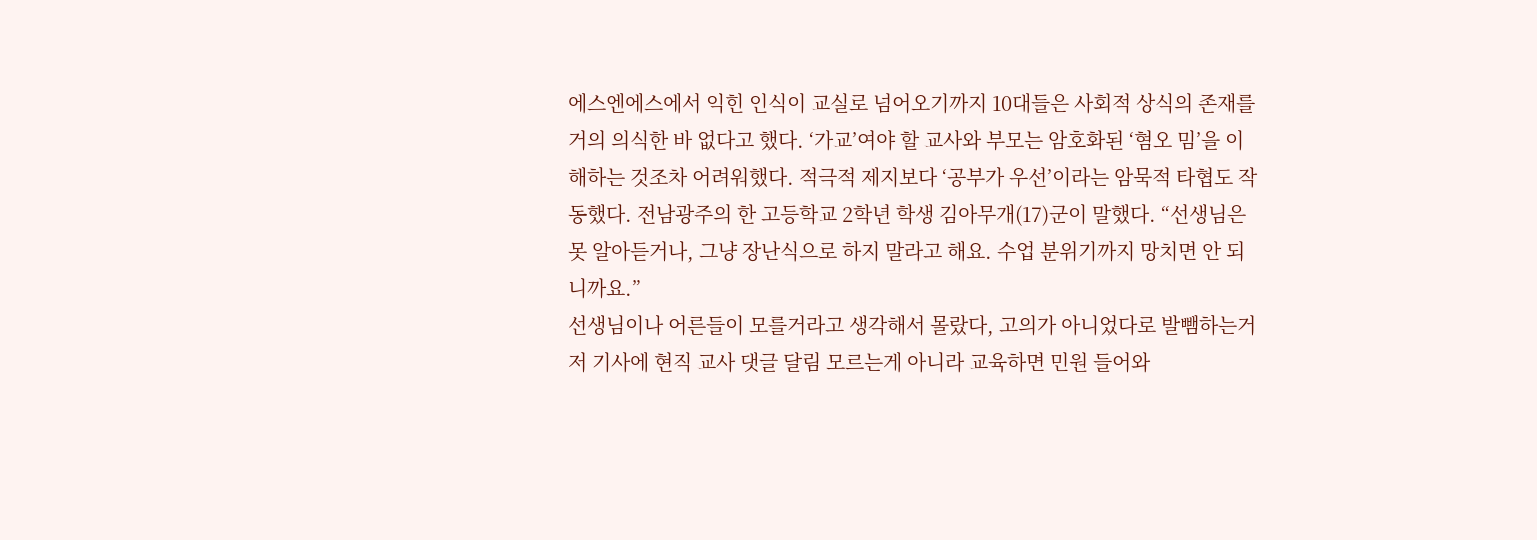에스엔에스에서 익힌 인식이 교실로 넘어오기까지 10대들은 사회적 상식의 존재를 거의 의식한 바 없다고 했다. ‘가교’여야 할 교사와 부모는 암호화된 ‘혐오 밈’을 이해하는 것조차 어려워했다. 적극적 제지보다 ‘공부가 우선’이라는 암묵적 타협도 작동했다. 전남광주의 한 고등학교 2학년 학생 김아무개(17)군이 말했다. “선생님은 못 알아듣거나, 그냥 장난식으로 하지 말라고 해요. 수업 분위기까지 망치면 안 되니까요.”
선생님이나 어른들이 모를거라고 생각해서 몰랐다, 고의가 아니었다로 발뺌하는거
저 기사에 현직 교사 댓글 달림 모르는게 아니라 교육하면 민원 들어와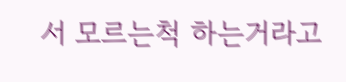서 모르는척 하는거라고